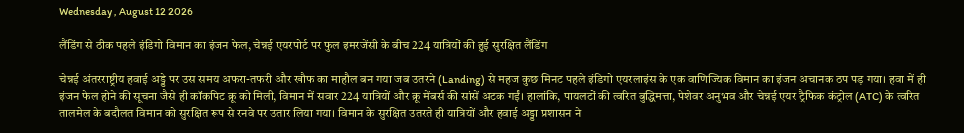Wednesday , August 12 2026

लैंडिंग से ठीक पहले इंडिगो विमान का इंजन फेल, चेन्नई एयरपोर्ट पर फुल इमरजेंसी के बीच 224 यात्रियों की हुई सुरक्षित लैंडिंग

चेन्नई अंतरराष्ट्रीय हवाई अड्डे पर उस समय अफरा-तफरी और खौफ का माहौल बन गया जब उतरने (Landing) से महज कुछ मिनट पहले इंडिगो एयरलाइंस के एक वाणिज्यिक विमान का इंजन अचानक ठप पड़ गया। हवा में ही इंजन फेल होने की सूचना जैसे ही कॉकपिट क्रू को मिली, विमान में सवार 224 यात्रियों और क्रू मेंबर्स की सांसें अटक गईं। हालांकि, पायलटों की त्वरित बुद्धिमत्ता, पेशेवर अनुभव और चेन्नई एयर ट्रैफिक कंट्रोल (ATC) के त्वरित तालमेल के बदौलत विमान को सुरक्षित रूप से रनवे पर उतार लिया गया। विमान के सुरक्षित उतरते ही यात्रियों और हवाई अड्डा प्रशासन ने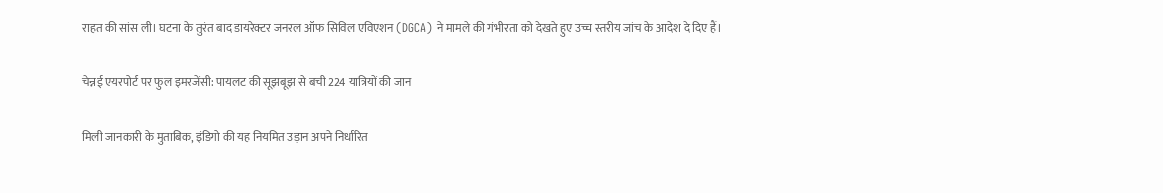राहत की सांस ली। घटना के तुरंत बाद डायरेक्टर जनरल ऑफ सिविल एविएशन (DGCA) ने मामले की गंभीरता को देखते हुए उच्च स्तरीय जांच के आदेश दे दिए हैं।

चेन्नई एयरपोर्ट पर फुल इमरजेंसी: पायलट की सूझबूझ से बची 224 यात्रियों की जान

मिली जानकारी के मुताबिक, इंडिगो की यह नियमित उड़ान अपने निर्धारित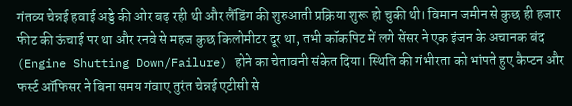गंतव्य चेन्नई हवाई अड्डे की ओर बढ़ रही थी और लैंडिंग की शुरुआती प्रक्रिया शुरू हो चुकी थी। विमान जमीन से कुछ ही हजार फीट की ऊंचाई पर था और रनवे से महज कुछ किलोमीटर दूर था, तभी कॉकपिट में लगे सेंसर ने एक इंजन के अचानक बंद (Engine Shutting Down/Failure) होने का चेतावनी संकेत दिया। स्थिति की गंभीरता को भांपते हुए कैप्टन और फर्स्ट ऑफिसर ने बिना समय गंवाए तुरंत चेन्नई एटीसी से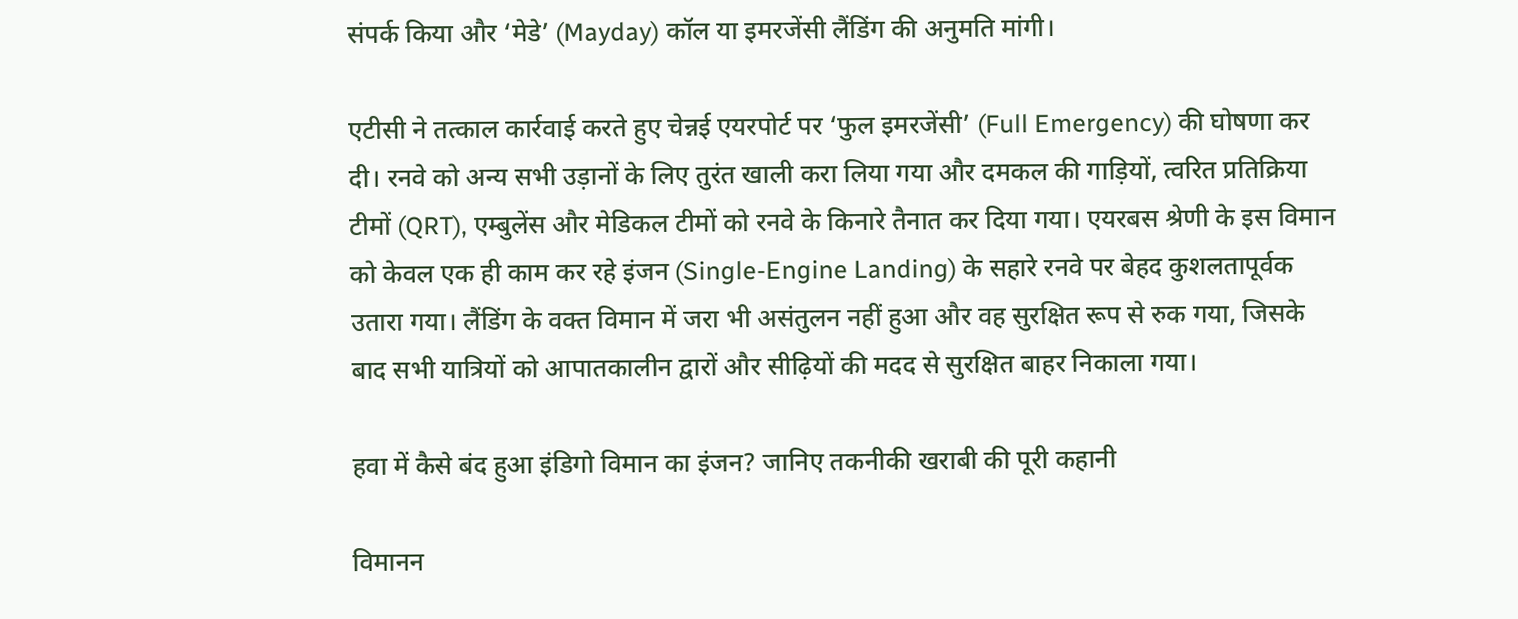संपर्क किया और ‘मेडे’ (Mayday) कॉल या इमरजेंसी लैंडिंग की अनुमति मांगी।

एटीसी ने तत्काल कार्रवाई करते हुए चेन्नई एयरपोर्ट पर ‘फुल इमरजेंसी’ (Full Emergency) की घोषणा कर दी। रनवे को अन्य सभी उड़ानों के लिए तुरंत खाली करा लिया गया और दमकल की गाड़ियों, त्वरित प्रतिक्रिया टीमों (QRT), एम्बुलेंस और मेडिकल टीमों को रनवे के किनारे तैनात कर दिया गया। एयरबस श्रेणी के इस विमान को केवल एक ही काम कर रहे इंजन (Single-Engine Landing) के सहारे रनवे पर बेहद कुशलतापूर्वक उतारा गया। लैंडिंग के वक्त विमान में जरा भी असंतुलन नहीं हुआ और वह सुरक्षित रूप से रुक गया, जिसके बाद सभी यात्रियों को आपातकालीन द्वारों और सीढ़ियों की मदद से सुरक्षित बाहर निकाला गया।

हवा में कैसे बंद हुआ इंडिगो विमान का इंजन? जानिए तकनीकी खराबी की पूरी कहानी

विमानन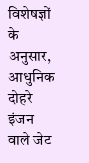विशेषज्ञों के अनुसार, आधुनिक दोहरे इंजन वाले जेट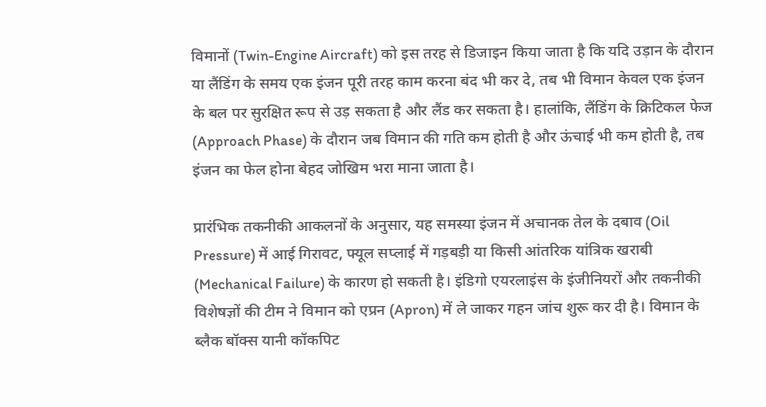विमानों (Twin-Engine Aircraft) को इस तरह से डिजाइन किया जाता है कि यदि उड़ान के दौरान या लैंडिंग के समय एक इंजन पूरी तरह काम करना बंद भी कर दे, तब भी विमान केवल एक इंजन के बल पर सुरक्षित रूप से उड़ सकता है और लैंड कर सकता है। हालांकि, लैंडिंग के क्रिटिकल फेज (Approach Phase) के दौरान जब विमान की गति कम होती है और ऊंचाई भी कम होती है, तब इंजन का फेल होना बेहद जोखिम भरा माना जाता है।

प्रारंभिक तकनीकी आकलनों के अनुसार, यह समस्या इंजन में अचानक तेल के दबाव (Oil Pressure) में आई गिरावट, फ्यूल सप्लाई में गड़बड़ी या किसी आंतरिक यांत्रिक खराबी (Mechanical Failure) के कारण हो सकती है। इंडिगो एयरलाइंस के इंजीनियरों और तकनीकी विशेषज्ञों की टीम ने विमान को एप्रन (Apron) में ले जाकर गहन जांच शुरू कर दी है। विमान के ब्लैक बॉक्स यानी कॉकपिट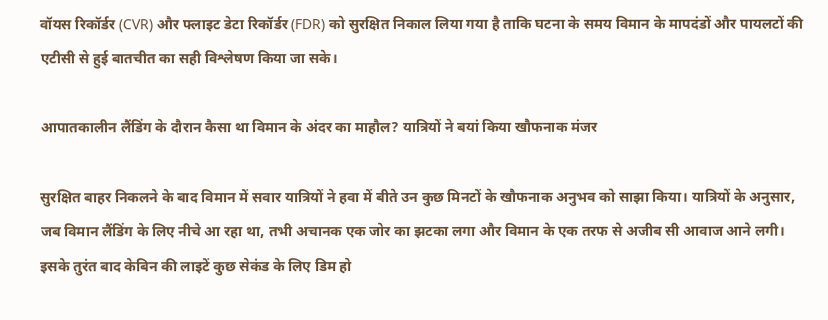वॉयस रिकॉर्डर (CVR) और फ्लाइट डेटा रिकॉर्डर (FDR) को सुरक्षित निकाल लिया गया है ताकि घटना के समय विमान के मापदंडों और पायलटों की एटीसी से हुई बातचीत का सही विश्लेषण किया जा सके।

आपातकालीन लैंडिंग के दौरान कैसा था विमान के अंदर का माहौल? यात्रियों ने बयां किया खौफनाक मंजर

सुरक्षित बाहर निकलने के बाद विमान में सवार यात्रियों ने हवा में बीते उन कुछ मिनटों के खौफनाक अनुभव को साझा किया। यात्रियों के अनुसार, जब विमान लैंडिंग के लिए नीचे आ रहा था, तभी अचानक एक जोर का झटका लगा और विमान के एक तरफ से अजीब सी आवाज आने लगी। इसके तुरंत बाद केबिन की लाइटें कुछ सेकंड के लिए डिम हो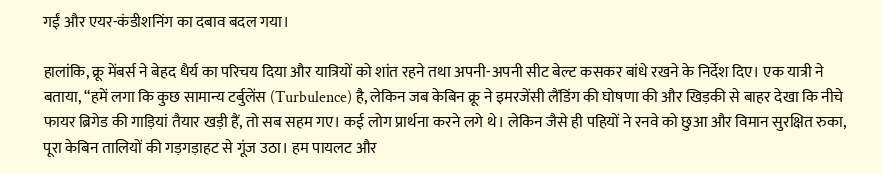गईं और एयर-कंडीशनिंग का दबाव बदल गया।

हालांकि, क्रू मेंबर्स ने बेहद धैर्य का परिचय दिया और यात्रियों को शांत रहने तथा अपनी-अपनी सीट बेल्ट कसकर बांधे रखने के निर्देश दिए। एक यात्री ने बताया, “हमें लगा कि कुछ सामान्य टर्बुलेंस (Turbulence) है, लेकिन जब केबिन क्रू ने इमरजेंसी लैंडिंग की घोषणा की और खिड़की से बाहर देखा कि नीचे फायर ब्रिगेड की गाड़ियां तैयार खड़ी हैं, तो सब सहम गए। कई लोग प्रार्थना करने लगे थे। लेकिन जैसे ही पहियों ने रनवे को छुआ और विमान सुरक्षित रुका, पूरा केबिन तालियों की गड़गड़ाहट से गूंज उठा। हम पायलट और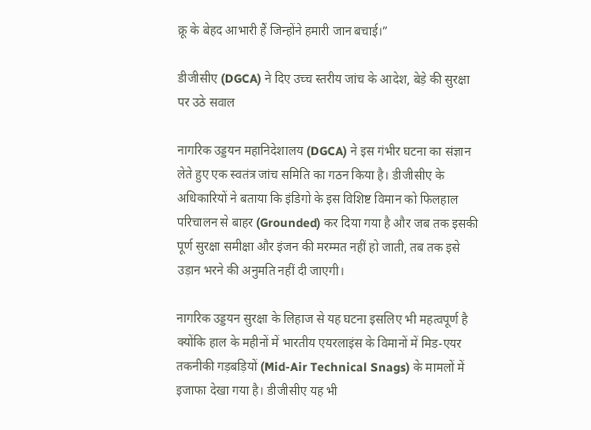क्रू के बेहद आभारी हैं जिन्होंने हमारी जान बचाई।”

डीजीसीए (DGCA) ने दिए उच्च स्तरीय जांच के आदेश, बेड़े की सुरक्षा पर उठे सवाल

नागरिक उड्डयन महानिदेशालय (DGCA) ने इस गंभीर घटना का संज्ञान लेते हुए एक स्वतंत्र जांच समिति का गठन किया है। डीजीसीए के अधिकारियों ने बताया कि इंडिगो के इस विशिष्ट विमान को फिलहाल परिचालन से बाहर (Grounded) कर दिया गया है और जब तक इसकी पूर्ण सुरक्षा समीक्षा और इंजन की मरम्मत नहीं हो जाती, तब तक इसे उड़ान भरने की अनुमति नहीं दी जाएगी।

नागरिक उड्डयन सुरक्षा के लिहाज से यह घटना इसलिए भी महत्वपूर्ण है क्योंकि हाल के महीनों में भारतीय एयरलाइंस के विमानों में मिड-एयर तकनीकी गड़बड़ियों (Mid-Air Technical Snags) के मामलों में इजाफा देखा गया है। डीजीसीए यह भी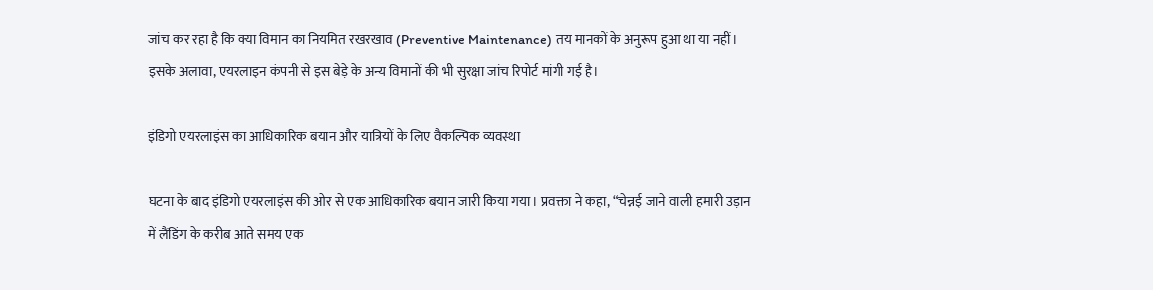जांच कर रहा है कि क्या विमान का नियमित रखरखाव (Preventive Maintenance) तय मानकों के अनुरूप हुआ था या नहीं। इसके अलावा, एयरलाइन कंपनी से इस बेड़े के अन्य विमानों की भी सुरक्षा जांच रिपोर्ट मांगी गई है।

इंडिगो एयरलाइंस का आधिकारिक बयान और यात्रियों के लिए वैकल्पिक व्यवस्था

घटना के बाद इंडिगो एयरलाइंस की ओर से एक आधिकारिक बयान जारी किया गया। प्रवक्ता ने कहा, “चेन्नई जाने वाली हमारी उड़ान में लैंडिंग के करीब आते समय एक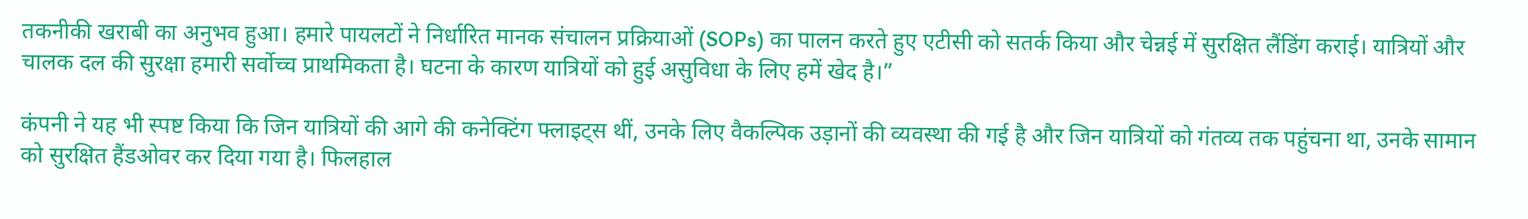तकनीकी खराबी का अनुभव हुआ। हमारे पायलटों ने निर्धारित मानक संचालन प्रक्रियाओं (SOPs) का पालन करते हुए एटीसी को सतर्क किया और चेन्नई में सुरक्षित लैंडिंग कराई। यात्रियों और चालक दल की सुरक्षा हमारी सर्वोच्च प्राथमिकता है। घटना के कारण यात्रियों को हुई असुविधा के लिए हमें खेद है।”

कंपनी ने यह भी स्पष्ट किया कि जिन यात्रियों की आगे की कनेक्टिंग फ्लाइट्स थीं, उनके लिए वैकल्पिक उड़ानों की व्यवस्था की गई है और जिन यात्रियों को गंतव्य तक पहुंचना था, उनके सामान को सुरक्षित हैंडओवर कर दिया गया है। फिलहाल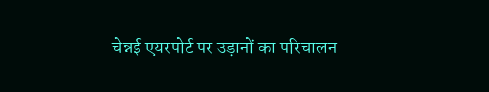चेन्नई एयरपोर्ट पर उड़ानों का परिचालन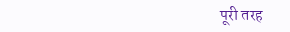पूरी तरह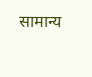सामान्य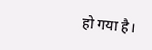हो गया है।